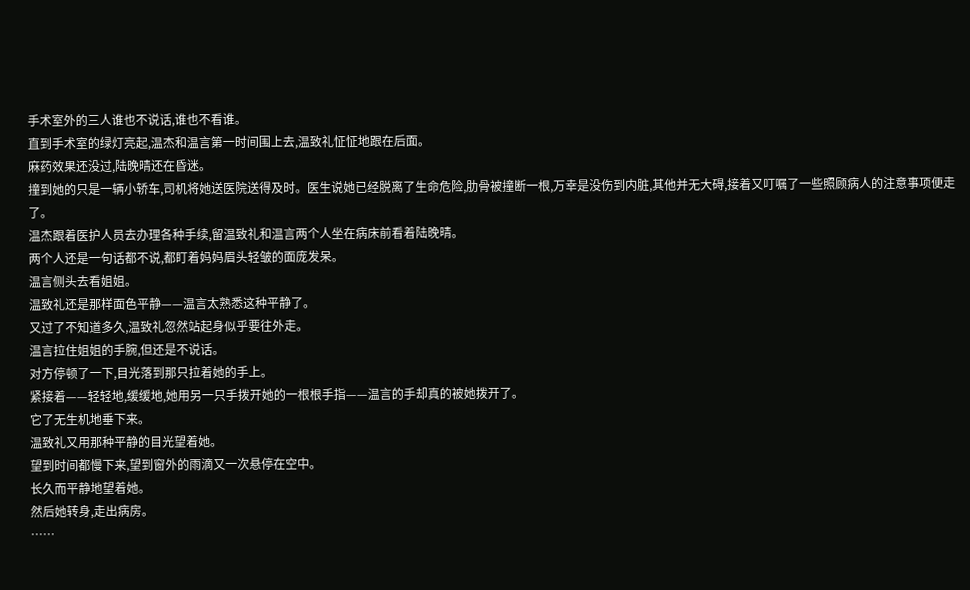手术室外的三人谁也不说话,谁也不看谁。
直到手术室的绿灯亮起,温杰和温言第一时间围上去,温致礼怔怔地跟在后面。
麻药效果还没过,陆晚晴还在昏迷。
撞到她的只是一辆小轿车,司机将她送医院送得及时。医生说她已经脱离了生命危险,肋骨被撞断一根,万幸是没伤到内脏,其他并无大碍,接着又叮嘱了一些照顾病人的注意事项便走了。
温杰跟着医护人员去办理各种手续,留温致礼和温言两个人坐在病床前看着陆晚晴。
两个人还是一句话都不说,都盯着妈妈眉头轻皱的面庞发呆。
温言侧头去看姐姐。
温致礼还是那样面色平静——温言太熟悉这种平静了。
又过了不知道多久,温致礼忽然站起身似乎要往外走。
温言拉住姐姐的手腕,但还是不说话。
对方停顿了一下,目光落到那只拉着她的手上。
紧接着——轻轻地,缓缓地,她用另一只手拨开她的一根根手指——温言的手却真的被她拨开了。
它了无生机地垂下来。
温致礼又用那种平静的目光望着她。
望到时间都慢下来,望到窗外的雨滴又一次悬停在空中。
长久而平静地望着她。
然后她转身,走出病房。
……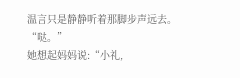温言只是静静听着那脚步声远去。
“哒。”
她想起妈妈说:“小礼,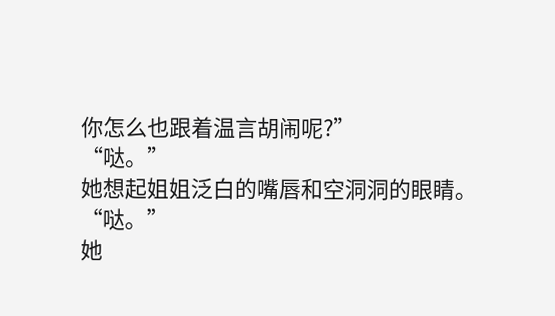你怎么也跟着温言胡闹呢?”
“哒。”
她想起姐姐泛白的嘴唇和空洞洞的眼睛。
“哒。”
她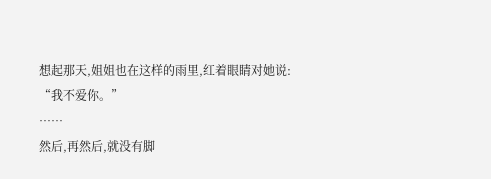想起那天,姐姐也在这样的雨里,红着眼睛对她说:
“我不爱你。”
……
然后,再然后,就没有脚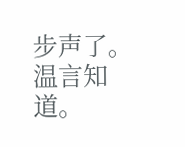步声了。
温言知道。